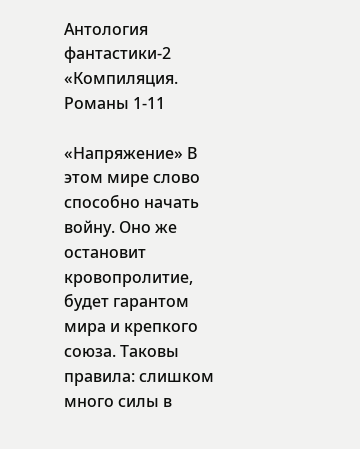Антология фантастики-2 «Компиляция. Романы 1-11

«Напряжение» В этом мире слово способно начать войну. Оно же остановит кровопролитие, будет гарантом мира и крепкого союза. Таковы правила: слишком много силы в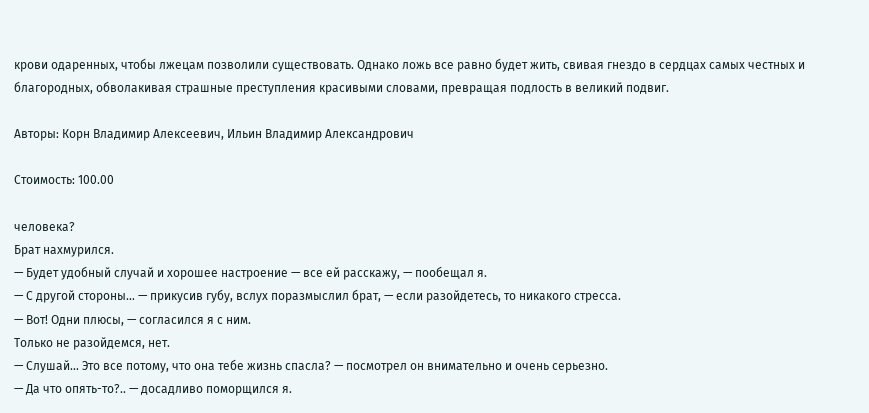крови одаренных, чтобы лжецам позволили существовать. Однако ложь все равно будет жить, свивая гнездо в сердцах самых честных и благородных, обволакивая страшные преступления красивыми словами, превращая подлость в великий подвиг.

Авторы: Корн Владимир Алексеевич, Ильин Владимир Александрович

Стоимость: 100.00

человека?
Брат нахмурился.
— Будет удобный случай и хорошее настроение — все ей расскажу, — пообещал я.
— С другой стороны… — прикусив губу, вслух поразмыслил брат, — если разойдетесь, то никакого стресса.
— Вот! Одни плюсы, — согласился я с ним.
Только не разойдемся, нет.
— Слушай… Это все потому, что она тебе жизнь спасла? — посмотрел он внимательно и очень серьезно.
— Да что опять-то?.. — досадливо поморщился я.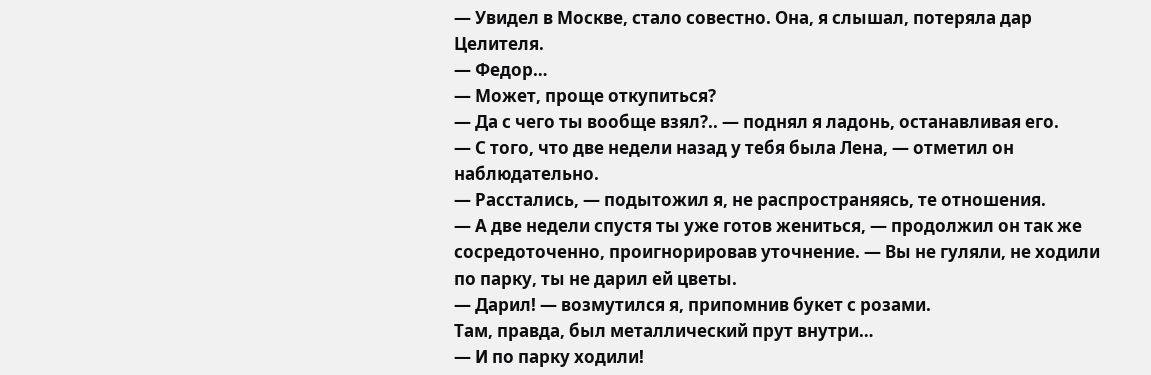— Увидел в Москве, стало совестно. Она, я слышал, потеряла дар Целителя.
— Федор…
— Может, проще откупиться?
— Да с чего ты вообще взял?.. — поднял я ладонь, останавливая его.
— С того, что две недели назад у тебя была Лена, — отметил он наблюдательно.
— Расстались, — подытожил я, не распространяясь, те отношения.
— А две недели спустя ты уже готов жениться, — продолжил он так же сосредоточенно, проигнорировав уточнение. — Вы не гуляли, не ходили по парку, ты не дарил ей цветы.
— Дарил! — возмутился я, припомнив букет с розами.
Там, правда, был металлический прут внутри…
— И по парку ходили!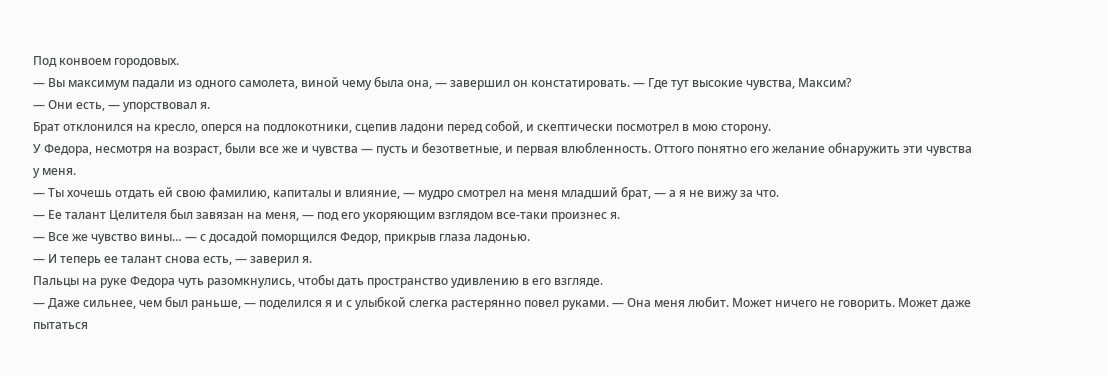Под конвоем городовых.
— Вы максимум падали из одного самолета, виной чему была она, — завершил он констатировать. — Где тут высокие чувства, Максим?
— Они есть, — упорствовал я.
Брат отклонился на кресло, оперся на подлокотники, сцепив ладони перед собой, и скептически посмотрел в мою сторону.
У Федора, несмотря на возраст, были все же и чувства — пусть и безответные, и первая влюбленность. Оттого понятно его желание обнаружить эти чувства у меня.
— Ты хочешь отдать ей свою фамилию, капиталы и влияние, — мудро смотрел на меня младший брат, — а я не вижу за что.
— Ее талант Целителя был завязан на меня, — под его укоряющим взглядом все-таки произнес я.
— Все же чувство вины… — с досадой поморщился Федор, прикрыв глаза ладонью.
— И теперь ее талант снова есть, — заверил я.
Пальцы на руке Федора чуть разомкнулись, чтобы дать пространство удивлению в его взгляде.
— Даже сильнее, чем был раньше, — поделился я и с улыбкой слегка растерянно повел руками. — Она меня любит. Может ничего не говорить. Может даже пытаться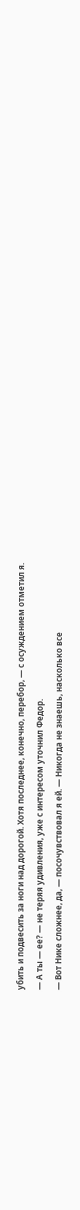убить и подвесить за ноги над дорогой. Хотя последнее, конечно, перебор, — с осуждением отметил я.
— А ты — ее? — не теряя удивления, уже с интересом уточнил Федор.
— Вот Нике сложнее, да, — посочувствовал я ей. — Никогда не знаешь, насколько все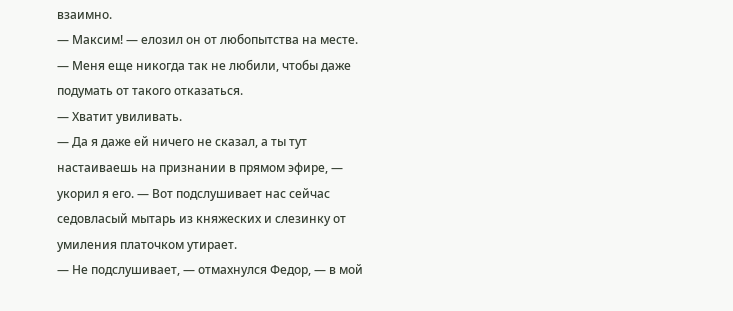взаимно.
— Максим! — елозил он от любопытства на месте.
— Меня еще никогда так не любили, чтобы даже подумать от такого отказаться.
— Хватит увиливать.
— Да я даже ей ничего не сказал, а ты тут настаиваешь на признании в прямом эфире, — укорил я его. — Вот подслушивает нас сейчас седовласый мытарь из княжеских и слезинку от умиления платочком утирает.
— Не подслушивает, — отмахнулся Федор, — в мой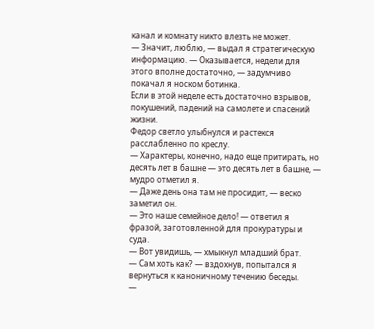канал и комнату никто влезть не может.
— Значит, люблю, — выдал я стратегическую информацию. — Оказывается, недели для этого вполне достаточно, — задумчиво покачал я носком ботинка.
Если в этой неделе есть достаточно взрывов, покушений, падений на самолете и спасений жизни.
Федор светло улыбнулся и растекся расслабленно по креслу.
— Характеры, конечно, надо еще притирать, но десять лет в башне — это десять лет в башне, — мудро отметил я.
— Даже день она там не просидит, — веско заметил он.
— Это наше семейное дело! — ответил я фразой, заготовленной для прокуратуры и суда.
— Вот увидишь, — хмыкнул младший брат.
— Сам хоть как? — вздохнув, попытался я вернуться к каноничному течению беседы.
—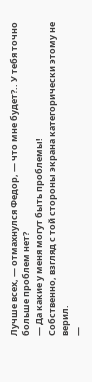Лучше всех, — отмахнулся Федор, — что мне будет?.. У тебя точно больше проблем нет?
— Да какие у меня могут быть проблемы!
Собственно, взгляд с той стороны экрана категорически этому не верил.
—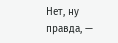Нет, ну правда, —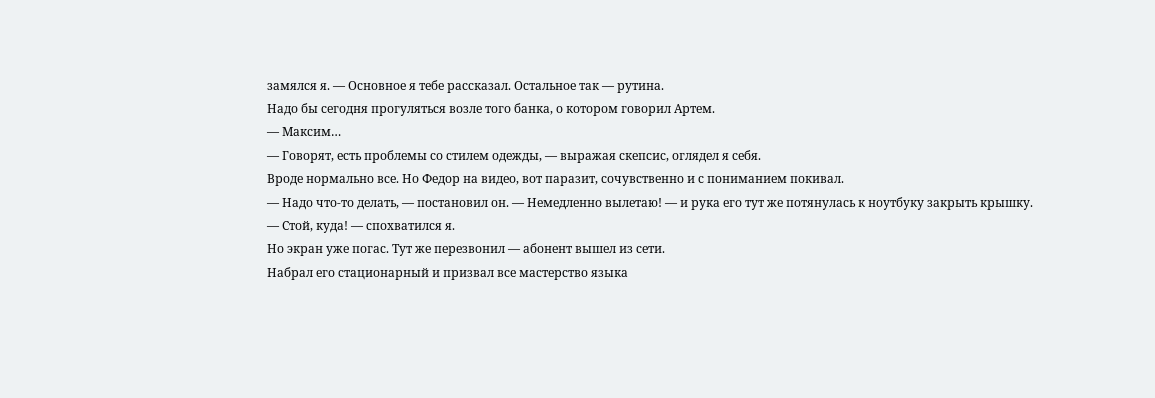замялся я. — Основное я тебе рассказал. Остальное так — рутина.
Надо бы сегодня прогуляться возле того банка, о котором говорил Артем.
— Максим…
— Говорят, есть проблемы со стилем одежды, — выражая скепсис, оглядел я себя.
Вроде нормально все. Но Федор на видео, вот паразит, сочувственно и с пониманием покивал.
— Надо что-то делать, — постановил он. — Немедленно вылетаю! — и рука его тут же потянулась к ноутбуку закрыть крышку.
— Стой, куда! — спохватился я.
Но экран уже погас. Тут же перезвонил — абонент вышел из сети.
Набрал его стационарный и призвал все мастерство языка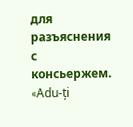для разъяснения с консьержем.
«Adu-ți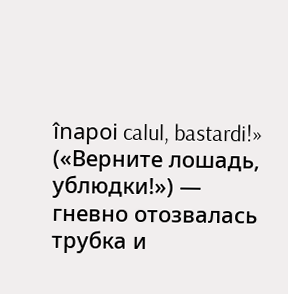înapoi calul, bastardi!» («Верните лошадь, ублюдки!») — гневно отозвалась трубка и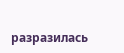разразилась